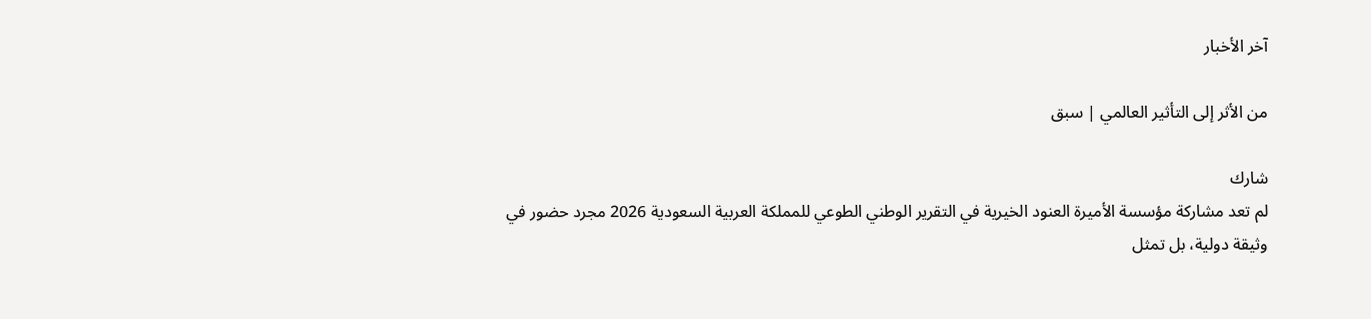آخر الأخبار

من الأثر إلى التأثير العالمي | سبق

شارك
لم تعد مشاركة مؤسسة الأميرة العنود الخيرية في التقرير الوطني الطوعي للمملكة العربية السعودية 2026 مجرد حضور في وثيقة دولية، بل تمثل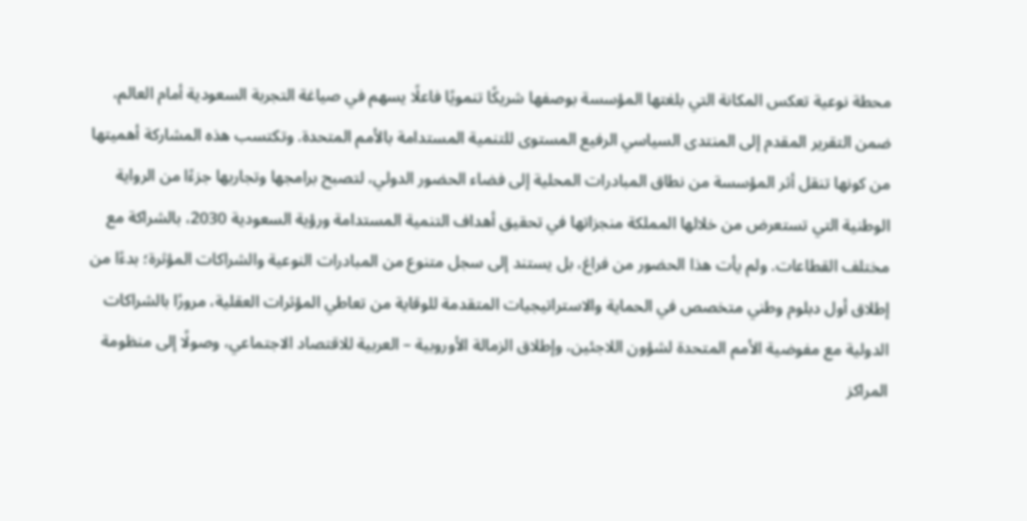محطة نوعية تعكس المكانة التي بلغتها المؤسسة بوصفها شريكًا تنمويًا فاعلًا يسهم في صياغة التجربة السعودية أمام العالم، ضمن التقرير المقدم إلى المنتدى السياسي الرفيع المستوى للتنمية المستدامة بالأمم المتحدة. وتكتسب هذه المشاركة أهميتها من كونها تنقل أثر المؤسسة من نطاق المبادرات المحلية إلى فضاء الحضور الدولي، لتصبح برامجها وتجاربها جزءًا من الرواية الوطنية التي تستعرض من خلالها المملكة منجزاتها في تحقيق أهداف التنمية المستدامة ورؤية السعودية 2030، بالشراكة مع مختلف القطاعات. ولم يأت هذا الحضور من فراغ، بل يستند إلى سجل متنوع من المبادرات النوعية والشراكات المؤثرة؛ بدءًا من إطلاق أول دبلوم وطني متخصص في الحماية والاستراتيجيات المتقدمة للوقاية من تعاطي المؤثرات العقلية، مرورًا بالشراكات الدولية مع مفوضية الأمم المتحدة لشؤون اللاجئين، وإطلاق الزمالة الأوروبية – العربية للاقتصاد الاجتماعي، وصولًا إلى منظومة المراكز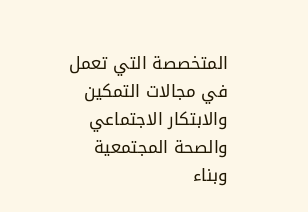المتخصصة التي تعمل في مجالات التمكين والابتكار الاجتماعي والصحة المجتمعية وبناء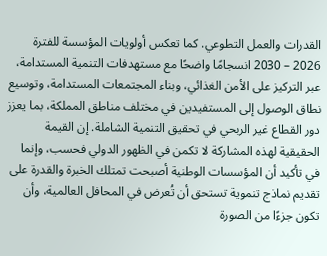القدرات والعمل التطوعي. كما تعكس أولويات المؤسسة للفترة 2026 – 2030 انسجامًا واضحًا مع مستهدفات التنمية المستدامة، عبر التركيز على الأمن الغذائي، وبناء المجتمعات المستدامة، وتوسيع نطاق الوصول إلى المستفيدين في مختلف مناطق المملكة، بما يعزز دور القطاع غير الربحي في تحقيق التنمية الشاملة. إن القيمة الحقيقية لهذه المشاركة لا تكمن في الظهور الدولي فحسب، وإنما في تأكيد أن المؤسسات الوطنية أصبحت تمتلك الخبرة والقدرة على تقديم نماذج تنموية تستحق أن تُعرض في المحافل العالمية، وأن تكون جزءًا من الصورة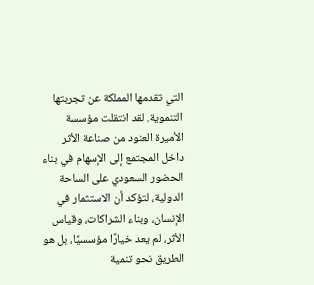التي تقدمها المملكة عن تجربتها التنموية. لقد انتقلت مؤسسة الأميرة العنود من صناعة الأثر داخل المجتمع إلى الإسهام في بناء الحضور السعودي على الساحة الدولية، لتؤكد أن الاستثمار في الإنسان، وبناء الشراكات، وقياس الأثر، لم يعد خيارًا مؤسسيًا، بل هو الطريق نحو تنمية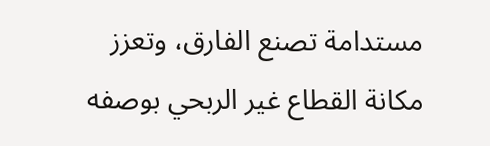مستدامة تصنع الفارق، وتعزز مكانة القطاع غير الربحي بوصفه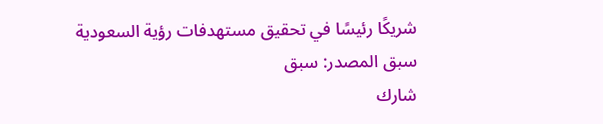شريكًا رئيسًا في تحقيق مستهدفات رؤية السعودية
سبق المصدر: سبق
شارك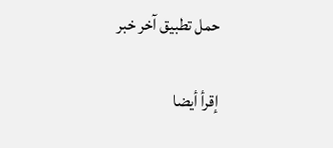حمل تطبيق آخر خبر

إقرأ أيضا